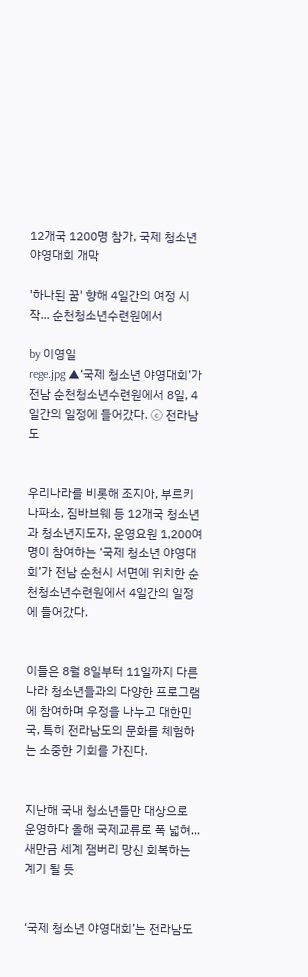12개국 1200명 참가, 국제 청소년 야영대회 개막

'하나된 꿈' 향해 4일간의 여정 시작... 순천청소년수련원에서

by 이영일
rege.jpg ▲‘국제 청소년 야영대회’가 전남 순천청소년수련원에서 8일, 4일간의 일정에 들어갔다. ⓒ 전라남도


우리나라를 비롯해 조지아, 부르키나파소, 짐바브웨 등 12개국 청소년과 청소년지도자, 운영요원 1,200여명이 참여하는 ‘국제 청소년 야영대회’가 전남 순천시 서면에 위치한 순천청소년수련원에서 4일간의 일정에 들어갔다.


이들은 8월 8일부터 11일까지 다른 나라 청소년들과의 다양한 프로그램에 참여하며 우정을 나누고 대한민국, 특히 전라남도의 문화를 체험하는 소중한 기회를 가진다.


지난해 국내 청소년들만 대상으로 운영하다 올해 국제교류로 폭 넓혀...새만금 세계 잼버리 망신 회복하는 계기 될 듯


‘국제 청소년 야영대회’는 전라남도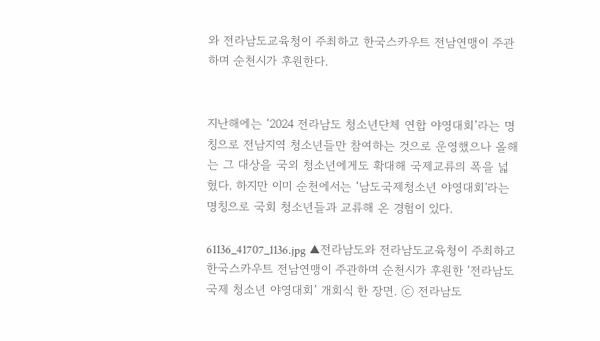와 전라남도교육청이 주최하고 한국스카우트 전남연맹이 주관하며 순천시가 후원한다.


지난해에는 ‘2024 전라남도 청소년단체 연합 야영대회’라는 명칭으로 전남지역 청소년들만 참여하는 것으로 운영했으나 올해는 그 대상을 국외 청소년에게도 확대해 국제교류의 폭을 넓혔다. 하지만 이미 순천에서는 ‘남도국제청소년 야영대회'라는 명칭으로 국회 청소년들과 교류해 온 경험이 있다.

61136_41707_1136.jpg ▲전라남도와 전라남도교육청이 주최하고 한국스카우트 전남연맹이 주관하며 순천시가 후원한 ‘전라남도 국제 청소년 야영대회’ 개회식 한 장면. ⓒ 전라남도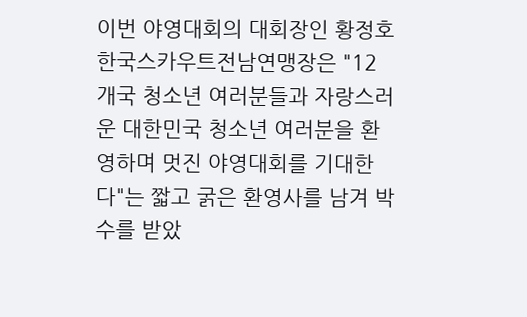이번 야영대회의 대회장인 황정호 한국스카우트전남연맹장은 "12개국 청소년 여러분들과 자랑스러운 대한민국 청소년 여러분을 환영하며 멋진 야영대회를 기대한다"는 짧고 굵은 환영사를 남겨 박수를 받았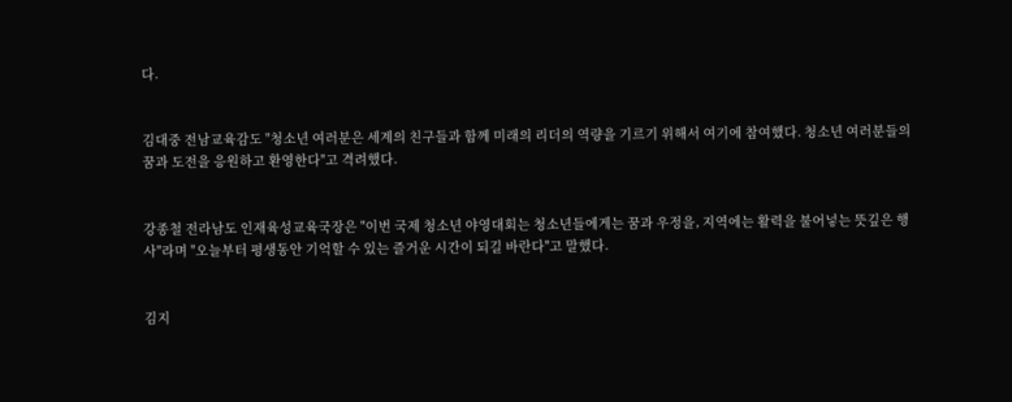다.


김대중 전남교육감도 "청소년 여러분은 세계의 친구들과 함께 미래의 리더의 역량을 기르기 위해서 여기에 참여했다. 청소년 여러분들의 꿈과 도전을 응원하고 환영한다"고 격려했다.


강종철 전라남도 인재육성교육국장은 "이번 국제 청소년 야영대회는 청소년들에게는 꿈과 우정을, 지역에는 활력을 불어넣는 뜻깊은 행사"라며 "오늘부터 평생동안 기억할 수 있는 즐거운 시간이 되길 바란다"고 말했다.


김지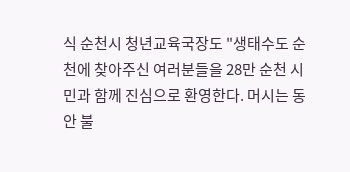식 순천시 청년교육국장도 "생태수도 순천에 찾아주신 여러분들을 28만 순천 시민과 함께 진심으로 환영한다. 머시는 동안 불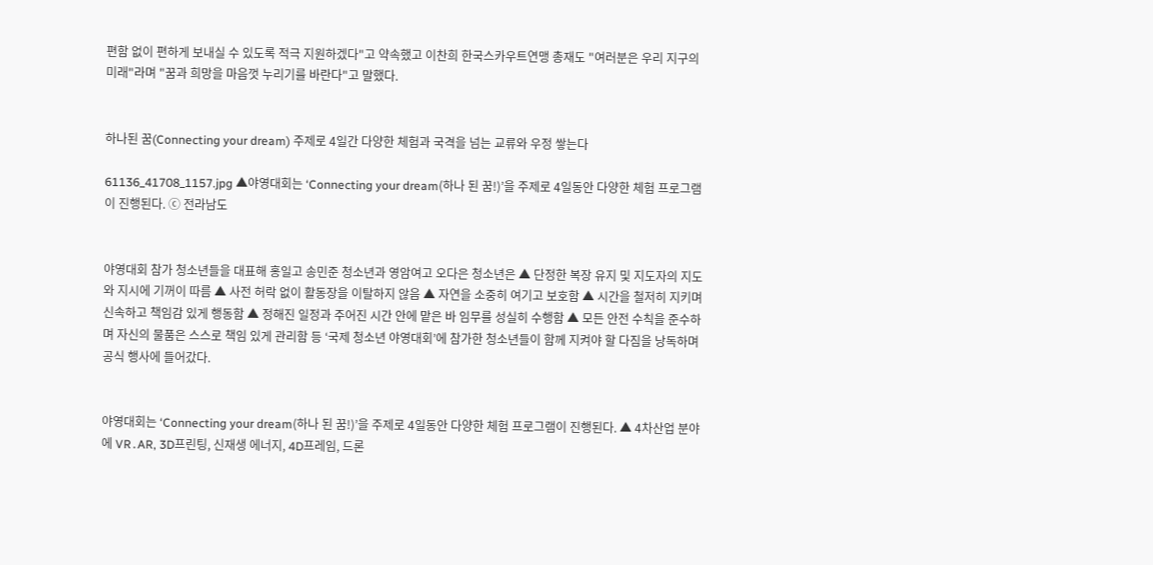편함 없이 편하게 보내실 수 있도록 적극 지원하겠다"고 약속했고 이찬희 한국스카우트연맹 총재도 "여러분은 우리 지구의 미래"라며 "꿈과 희망을 마음껏 누리기를 바란다"고 말했다.


하나된 꿈(Connecting your dream) 주제로 4일간 다양한 체험과 국격을 넘는 교류와 우정 쌓는다

61136_41708_1157.jpg ▲야영대회는 ‘Connecting your dream(하나 된 꿈!)’을 주제로 4일동안 다양한 체험 프로그램이 진행된다. ⓒ 전라남도


야영대회 참가 청소년들을 대표해 홍일고 송민준 청소년과 영암여고 오다은 청소년은 ▲ 단정한 복장 유지 및 지도자의 지도와 지시에 기꺼이 따름 ▲ 사전 허락 없이 활동장을 이탈하지 않음 ▲ 자연을 소중히 여기고 보호함 ▲ 시간을 철저히 지키며 신속하고 책임감 있게 행동함 ▲ 정해진 일정과 주어진 시간 안에 맡은 바 임무를 성실히 수행함 ▲ 모든 안전 수칙을 준수하며 자신의 물품은 스스로 책임 있게 관리함 등 ‘국제 청소년 야영대회’에 참가한 청소년들이 함께 지켜야 할 다짐을 낭독하며 공식 행사에 들어갔다.


야영대회는 ‘Connecting your dream(하나 된 꿈!)’을 주제로 4일동안 다양한 체험 프로그램이 진행된다. ▲ 4차산업 분야에 VR․AR, 3D프린팅, 신재생 에너지, 4D프레임, 드론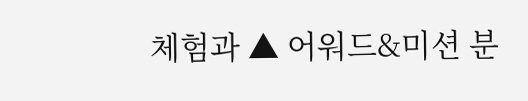체험과 ▲ 어워드&미션 분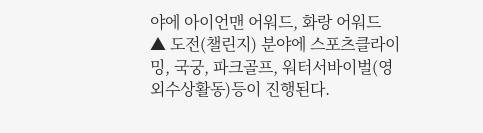야에 아이언맨 어워드, 화랑 어워드 ▲ 도전(챌린지) 분야에 스포츠클라이밍, 국궁, 파크골프, 워터서바이벌(영외수상활동)등이 진행된다.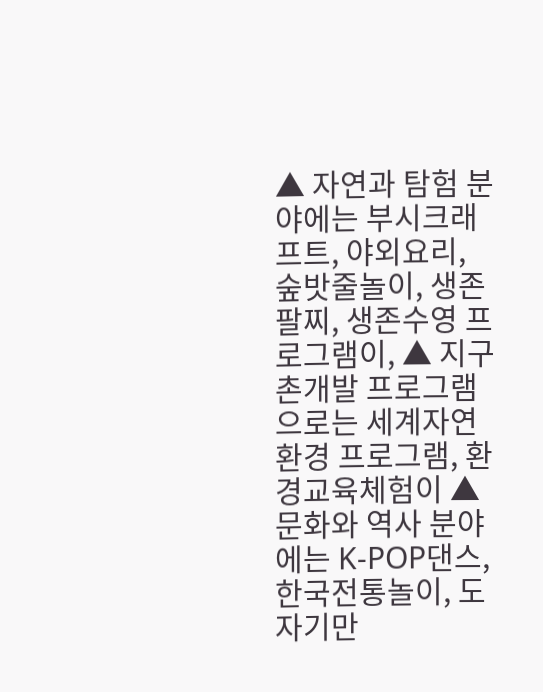▲ 자연과 탐험 분야에는 부시크래프트, 야외요리, 숲밧줄놀이, 생존팔찌, 생존수영 프로그램이, ▲ 지구촌개발 프로그램으로는 세계자연환경 프로그램, 환경교육체험이 ▲ 문화와 역사 분야에는 K-POP댄스, 한국전통놀이, 도자기만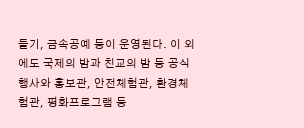들기, 금속공예 등이 운영된다. 이 외에도 국제의 밤과 친교의 밤 등 공식 행사와 홍보관, 안전체험관, 환경체험관, 평화프로그램 등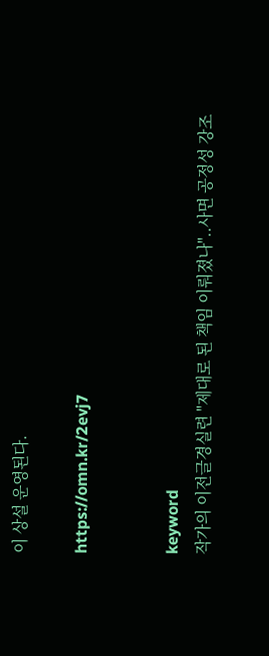이 상설 운영된다.

https://omn.kr/2evj7


keyword
작가의 이전글경실련 "제대로 된 책임 이뤄졌나"..사면 공정성 강조